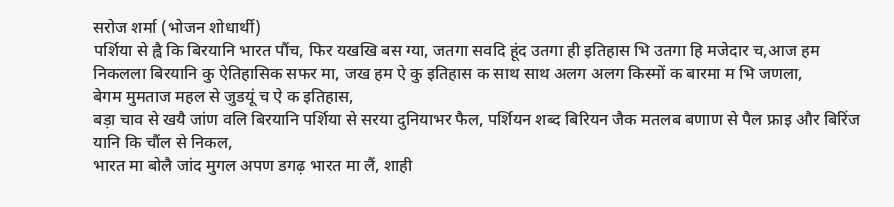सरोज शर्मा (भोजन शोधार्थी)
पर्शिया से ह्वै कि बिरयानि भारत पौंच, फिर यखखि बस ग्या, जतगा सवदि हूंद उतगा ही इतिहास भि उतगा हि मजेदार च,आज हम निकलला बिरयानि कु ऐतिहासिक सफर मा, जख हम ऐ कु इतिहास क साथ साथ अलग अलग किस्मों क बारमा म भि जणला,
बेगम मुमताज महल से जुडयूं च ऐ क इतिहास,
बड़ा चाव से खयै जांण वलि बिरयानि पर्शिया से सरया दुनियाभर फैल, पर्शियन शब्द बिरियन जैक मतलब बणाण से पैल फ्राइ और बिरिंज यानि कि चौंल से निकल,
भारत मा बोलै जांद मुगल अपण डगढ़ भारत मा लैं, शाही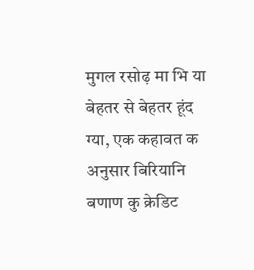मुगल रसोढ़ मा भि या बेहतर से बेहतर हूंद ग्या, एक कहावत क अनुसार बिरियानि बणाण कु क्रेडिट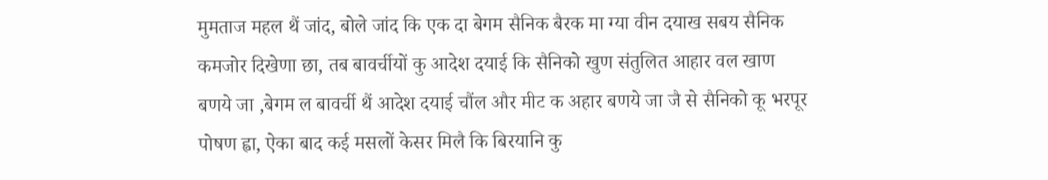मुमताज महल थैं जांद, बोले जांद कि एक दा बेगम सैनिक बैरक मा ग्या वीन दयाख सबय सैनिक कमजोर दिखेणा छा, तब बावर्चीयों कु आदेश दयाई कि सैनिको खुण संतुलित आहार वल खाण बणये जा ,बेगम ल बावर्ची थैं आदेश दयाई चौंल और मीट क अहार बणये जा जै से सैनिको कू भरपूर पोषण ह्वा, ऐका बाद कई मसलों केसर मिलै कि बिरयानि कु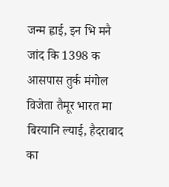जन्म ह्वाई, इन भि मनै जांद कि 1398 क आसपास तुर्क मंगोल विजेता तैमूर भारत मा बिरयानि ल्याई, हैदराबाद का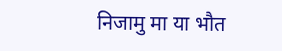निजामु मा या भौत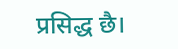प्रसिद्ध छै।